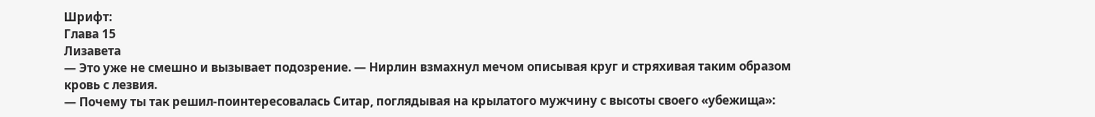Шрифт:
Глава 15
Лизавета
— Это уже не смешно и вызывает подозрение. — Нирлин взмахнул мечом описывая круг и стряхивая таким образом кровь с лезвия.
— Почему ты так решил-поинтересовалась Ситар, поглядывая на крылатого мужчину с высоты своего «убежища»: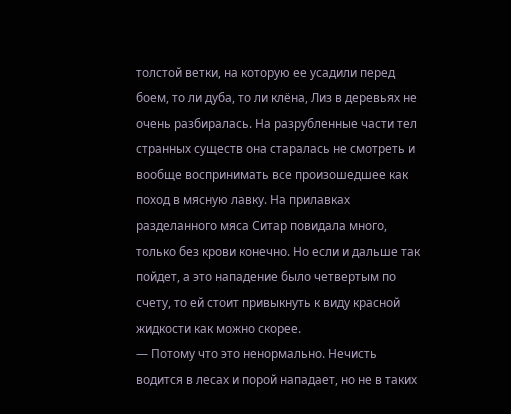толстой ветки, на которую ее усадили перед боем, то ли дуба, то ли клёна, Лиз в деревьях не очень разбиралась. На разрубленные части тел странных существ она старалась не смотреть и вообще воспринимать все произошедшее как поход в мясную лавку. На прилавках разделанного мяса Ситар повидала много, только без крови конечно. Но если и дальше так пойдет, а это нападение было четвертым по счету, то ей стоит привыкнуть к виду красной жидкости как можно скорее.
— Потому что это ненормально. Нечисть водится в лесах и порой нападает, но не в таких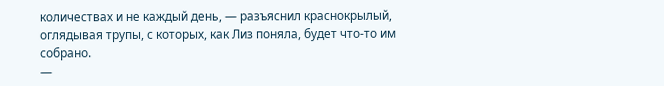количествах и не каждый день, — разъяснил краснокрылый, оглядывая трупы, с которых, как Лиз поняла, будет что-то им собрано.
—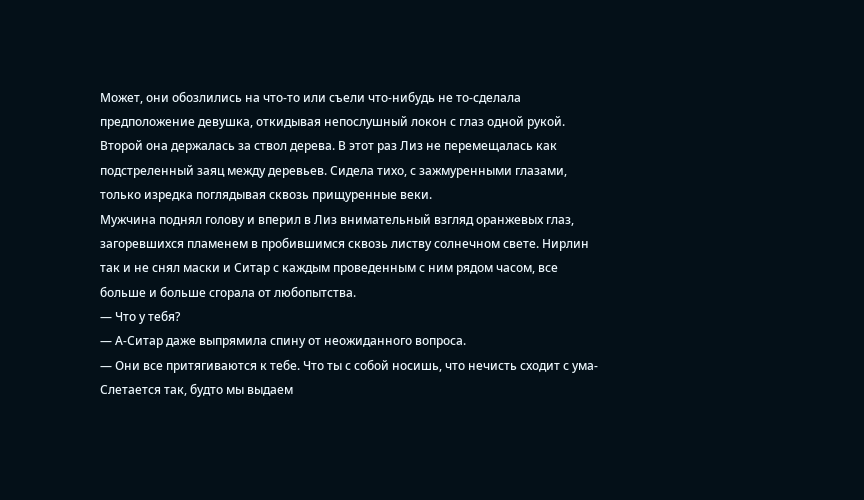Может, они обозлились на что-то или съели что-нибудь не то-сделала предположение девушка, откидывая непослушный локон с глаз одной рукой. Второй она держалась за ствол дерева. В этот раз Лиз не перемещалась как подстреленный заяц между деревьев. Сидела тихо, с зажмуренными глазами, только изредка поглядывая сквозь прищуренные веки.
Мужчина поднял голову и вперил в Лиз внимательный взгляд оранжевых глаз, загоревшихся пламенем в пробившимся сквозь листву солнечном свете. Нирлин так и не снял маски и Ситар с каждым проведенным с ним рядом часом, все больше и больше сгорала от любопытства.
— Что у тебя?
— А-Ситар даже выпрямила спину от неожиданного вопроса.
— Они все притягиваются к тебе. Что ты с собой носишь, что нечисть сходит с ума-Слетается так, будто мы выдаем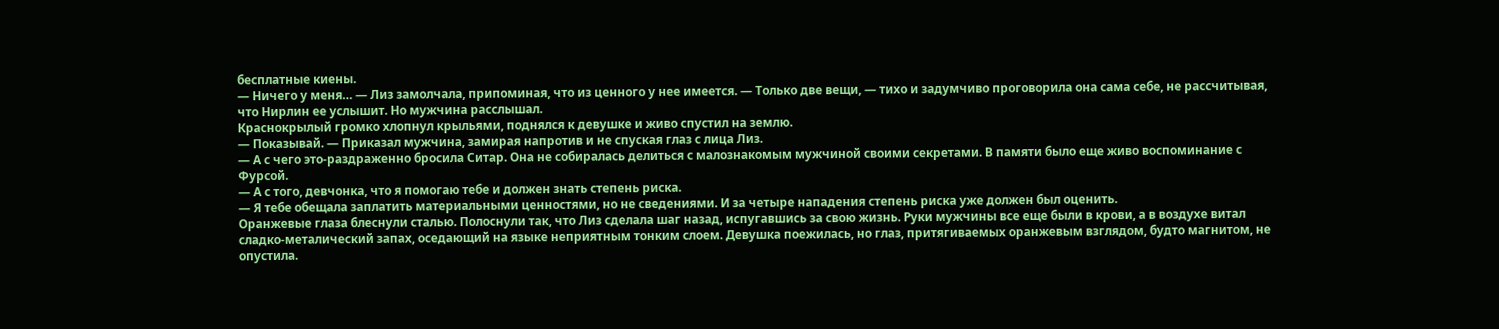бесплатные киены.
— Ничего у меня… — Лиз замолчала, припоминая, что из ценного у нее имеется. — Только две вещи, — тихо и задумчиво проговорила она сама себе, не рассчитывая, что Нирлин ее услышит. Но мужчина расслышал.
Краснокрылый громко хлопнул крыльями, поднялся к девушке и живо спустил на землю.
— Показывай. — Приказал мужчина, замирая напротив и не спуская глаз с лица Лиз.
— А с чего это-раздраженно бросила Ситар. Она не собиралась делиться с малознакомым мужчиной своими секретами. В памяти было еще живо воспоминание с Фурсой.
— А с того, девчонка, что я помогаю тебе и должен знать степень риска.
— Я тебе обещала заплатить материальными ценностями, но не сведениями. И за четыре нападения степень риска уже должен был оценить.
Оранжевые глаза блеснули сталью. Полоснули так, что Лиз сделала шаг назад, испугавшись за свою жизнь. Руки мужчины все еще были в крови, а в воздухе витал сладко-металический запах, оседающий на языке неприятным тонким слоем. Девушка поежилась, но глаз, притягиваемых оранжевым взглядом, будто магнитом, не опустила.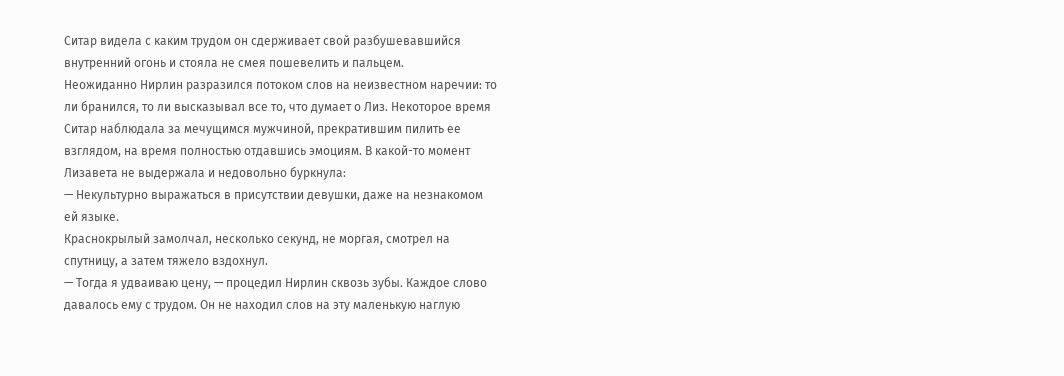Ситар видела с каким трудом он сдерживает свой разбушевавшийся внутренний огонь и стояла не смея пошевелить и пальцем.
Неожиданно Нирлин разразился потоком слов на неизвестном наречии: то ли бранился, то ли высказывал все то, что думает о Лиз. Некоторое время Ситар наблюдала за мечущимся мужчиной, прекратившим пилить ее взглядом, на время полностью отдавшись эмоциям. В какой-то момент Лизавета не выдержала и недовольно буркнула:
— Некультурно выражаться в присутствии девушки, даже на незнакомом ей языке.
Краснокрылый замолчал, несколько секунд, не моргая, смотрел на спутницу, а затем тяжело вздохнул.
— Тогда я удваиваю цену, — процедил Нирлин сквозь зубы. Каждое слово давалось ему с трудом. Он не находил слов на эту маленькую наглую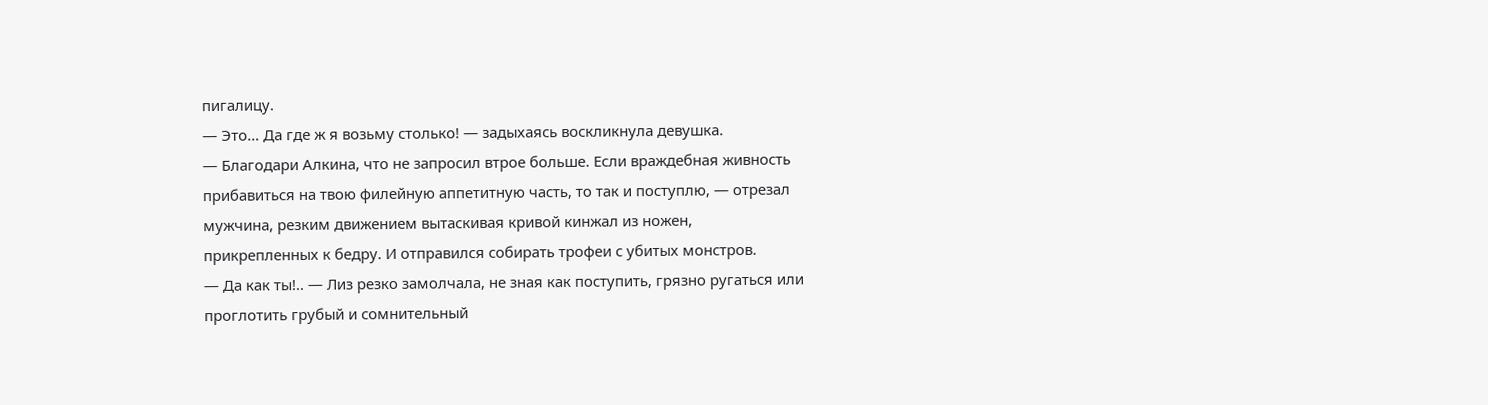пигалицу.
— Это… Да где ж я возьму столько! — задыхаясь воскликнула девушка.
— Благодари Алкина, что не запросил втрое больше. Если враждебная живность прибавиться на твою филейную аппетитную часть, то так и поступлю, — отрезал мужчина, резким движением вытаскивая кривой кинжал из ножен, прикрепленных к бедру. И отправился собирать трофеи с убитых монстров.
— Да как ты!.. — Лиз резко замолчала, не зная как поступить, грязно ругаться или проглотить грубый и сомнительный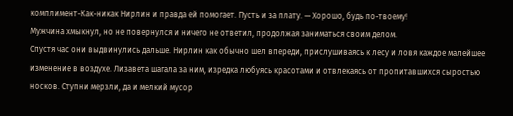комплимент-Как-никак Нирлин и правда ей помогает. Пусть и за плату. — Хорошо, будь по-твоему!
Мужчина хмыкнул, но не повернулся и ничего не ответил, продолжая заниматься своим делом.
Спустя час они выдвинулись дальше. Нирлин как обычно шел впереди, прислушиваясь к лесу и ловя каждое малейшее изменение в воздухе. Лизавета шагала за ним, изредка любуясь красотами и отвлекаясь от пропитавшихся сыростью носков. Ступни мерзли, да и мелкий мусор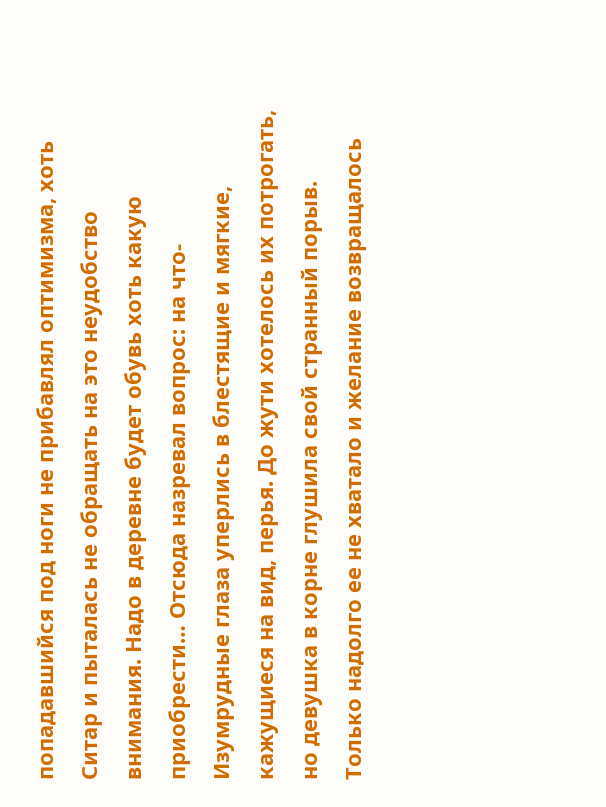попадавшийся под ноги не прибавлял оптимизма, хоть Ситар и пыталась не обращать на это неудобство внимания. Надо в деревне будет обувь хоть какую приобрести… Отсюда назревал вопрос: на что-Изумрудные глаза уперлись в блестящие и мягкие, кажущиеся на вид, перья. До жути хотелось их потрогать, но девушка в корне глушила свой странный порыв. Только надолго ее не хватало и желание возвращалось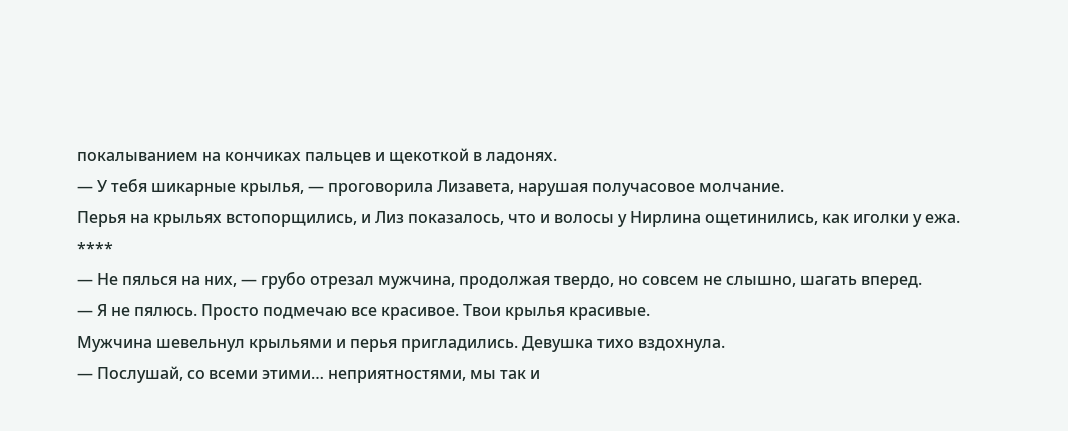покалыванием на кончиках пальцев и щекоткой в ладонях.
— У тебя шикарные крылья, — проговорила Лизавета, нарушая получасовое молчание.
Перья на крыльях встопорщились, и Лиз показалось, что и волосы у Нирлина ощетинились, как иголки у ежа.
****
— Не пялься на них, — грубо отрезал мужчина, продолжая твердо, но совсем не слышно, шагать вперед.
— Я не пялюсь. Просто подмечаю все красивое. Твои крылья красивые.
Мужчина шевельнул крыльями и перья пригладились. Девушка тихо вздохнула.
— Послушай, со всеми этими… неприятностями, мы так и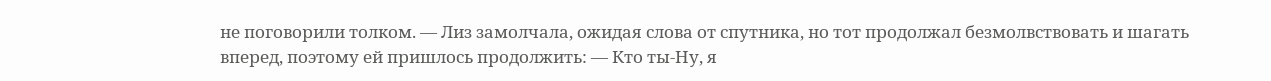не поговорили толком. — Лиз замолчала, ожидая слова от спутника, но тот продолжал безмолвствовать и шагать вперед, поэтому ей пришлось продолжить: — Кто ты-Ну, я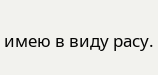имею в виду расу.